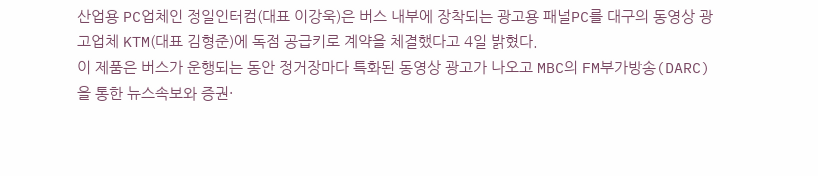산업용 PC업체인 정일인터컴(대표 이강욱)은 버스 내부에 장착되는 광고용 패널PC를 대구의 동영상 광고업체 KTM(대표 김형준)에 독점 공급키로 계약을 체결했다고 4일 밝혔다.
이 제품은 버스가 운행되는 동안 정거장마다 특화된 동영상 광고가 나오고 MBC의 FM부가방송(DARC)을 통한 뉴스속보와 증권·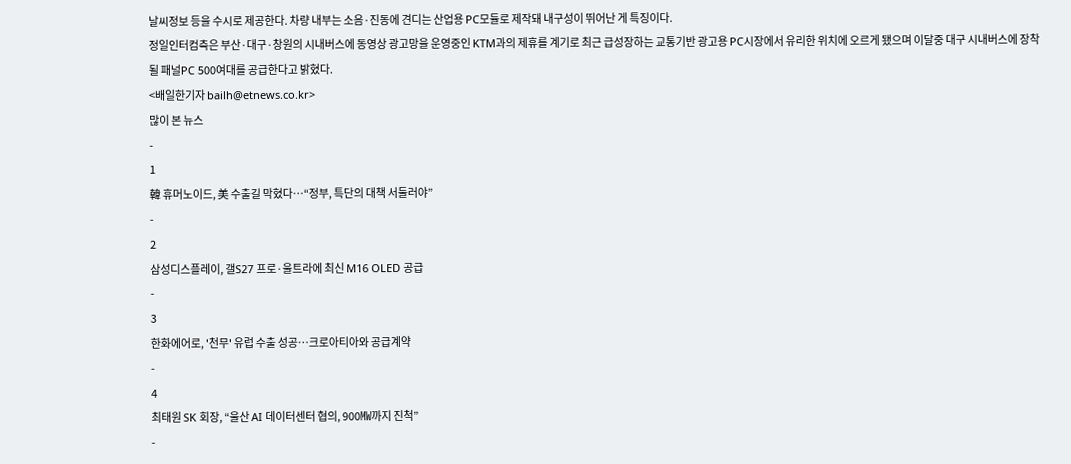날씨정보 등을 수시로 제공한다. 차량 내부는 소음·진동에 견디는 산업용 PC모듈로 제작돼 내구성이 뛰어난 게 특징이다.
정일인터컴측은 부산·대구·창원의 시내버스에 동영상 광고망을 운영중인 KTM과의 제휴를 계기로 최근 급성장하는 교통기반 광고용 PC시장에서 유리한 위치에 오르게 됐으며 이달중 대구 시내버스에 장착될 패널PC 500여대를 공급한다고 밝혔다.
<배일한기자 bailh@etnews.co.kr>
많이 본 뉴스
-
1
韓 휴머노이드, 美 수출길 막혔다…“정부, 특단의 대책 서둘러야”
-
2
삼성디스플레이, 갤S27 프로·울트라에 최신 M16 OLED 공급
-
3
한화에어로, '천무' 유럽 수출 성공…크로아티아와 공급계약
-
4
최태원 SK 회장, “울산 AI 데이터센터 협의, 900㎿까지 진척”
-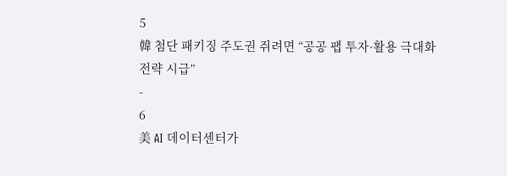5
韓 첨단 패키징 주도권 쥐려면 “공공 팹 투자·활용 극대화 전략 시급”
-
6
美 AI 데이터센터가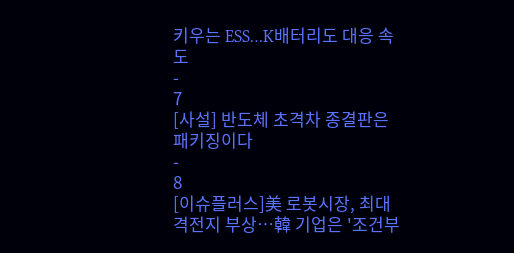키우는 ESS…K배터리도 대응 속도
-
7
[사설] 반도체 초격차 종결판은 패키징이다
-
8
[이슈플러스]美 로봇시장, 최대 격전지 부상…韓 기업은 '조건부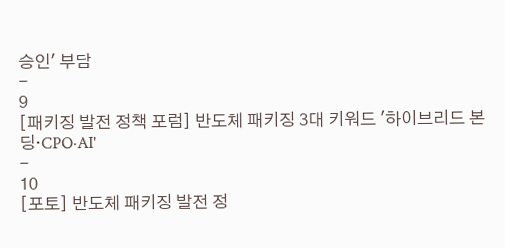승인' 부담
-
9
[패키징 발전 정책 포럼] 반도체 패키징 3대 키워드 '하이브리드 본딩·CPO·AI'
-
10
[포토] 반도체 패키징 발전 정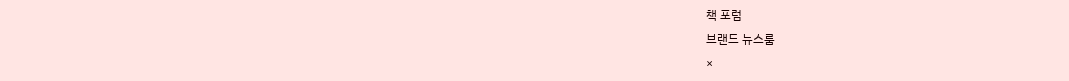책 포럼
브랜드 뉴스룸
×